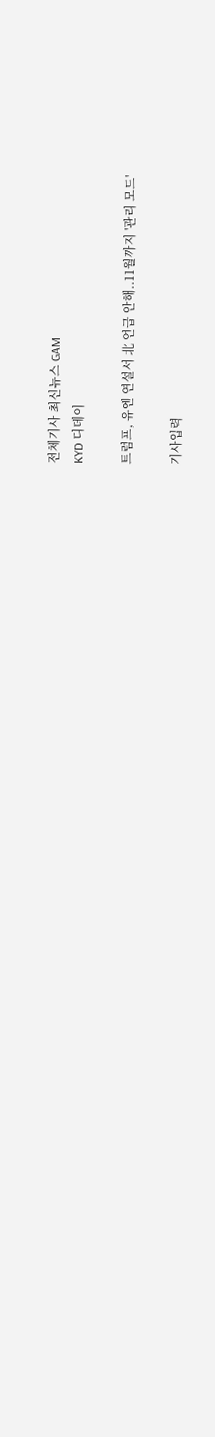전체기사 최신뉴스 GAM
KYD 디데이

트럼프, 유엔 연설서 北 언급 안해..11월까지 '관리 모드'

기사입력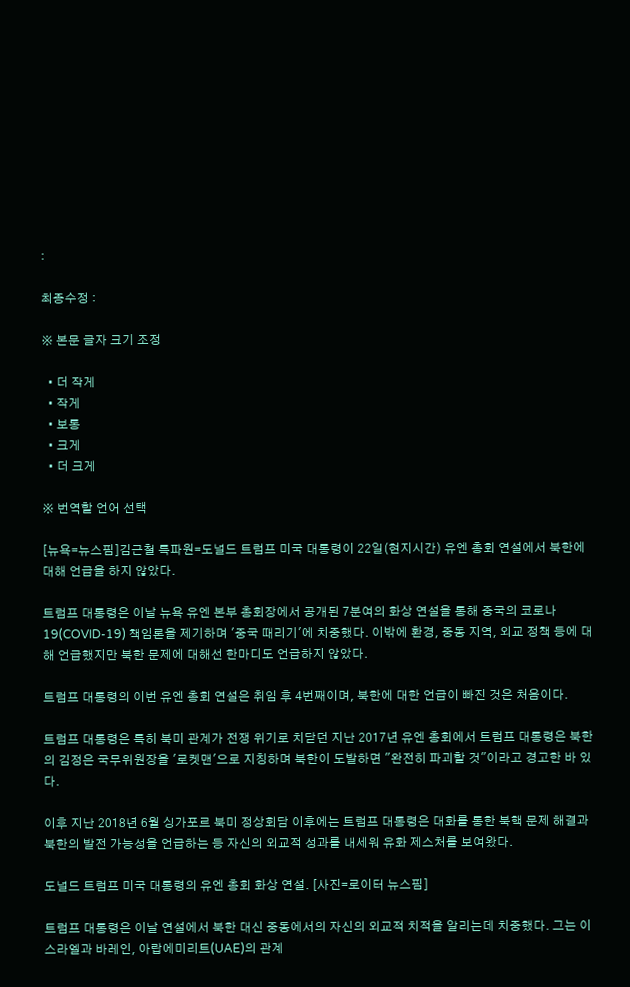:

최종수정 :

※ 본문 글자 크기 조정

  • 더 작게
  • 작게
  • 보통
  • 크게
  • 더 크게

※ 번역할 언어 선택

[뉴욕=뉴스핌]김근철 특파원=도널드 트럼프 미국 대통령이 22일(현지시간) 유엔 총회 연설에서 북한에 대해 언급을 하지 않았다.

트럼프 대통령은 이날 뉴욕 유엔 본부 총회장에서 공개된 7분여의 화상 연설을 통해 중국의 코로나19(COVID-19) 책임론을 제기하며 '중국 때리기'에 치중했다. 이밖에 환경, 중동 지역, 외교 정책 등에 대해 언급했지만 북한 문제에 대해선 한마디도 언급하지 않았다.

트럼프 대통령의 이번 유엔 총회 연설은 취임 후 4번째이며, 북한에 대한 언급이 빠진 것은 처음이다.

트럼프 대통령은 특히 북미 관계가 전쟁 위기로 치닫던 지난 2017년 유엔 총회에서 트럼프 대통령은 북한의 김정은 국무위원장을 '로켓맨'으로 지칭하며 북한이 도발하면 "완전히 파괴할 것"이라고 경고한 바 있다.

이후 지난 2018년 6월 싱가포르 북미 정상회담 이후에는 트럼프 대통령은 대화를 통한 북핵 문제 해결과 북한의 발전 가능성을 언급하는 등 자신의 외교적 성과를 내세워 유화 제스처를 보여왔다.

도널드 트럼프 미국 대통령의 유엔 총회 화상 연설. [사진=로이터 뉴스핌]

트럼프 대통령은 이날 연설에서 북한 대신 중동에서의 자신의 외교적 치적을 알리는데 치중했다. 그는 이스라엘과 바레인, 아랍에미리트(UAE)의 관계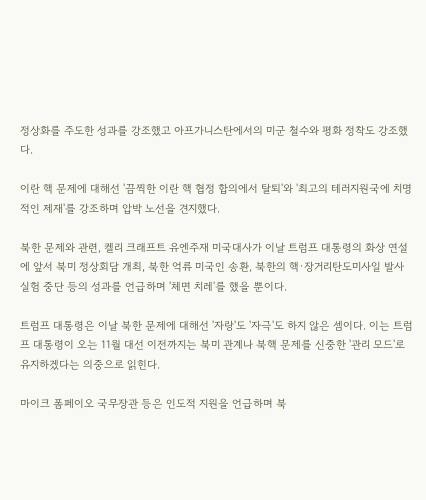정상화를 주도한 성과를 강조했고 아프가니스탄에서의 미군 철수와 평화 정착도 강조했다.

이란 핵 문제에 대해선 '끔찍한 이란 핵 협정 합의에서 탈퇴'와 '최고의 테러지원국에 치명적인 제재'를 강조하며 압박 노선을 견지했다.

북한 문제와 관련, 켈리 크래프트 유엔주재 미국대사가 이날 트럼프 대통령의 화상 연설에 앞서 북미 정상회담 개최, 북한 억류 미국인 송환, 북한의 핵·장거리탄도미사일 발사 실험 중단 등의 성과를 언급하며 '체면 치레'를 했을 뿐이다.

트럼프 대통령은 이날 북한 문제에 대해선 '자랑'도 '자극'도 하지 않은 셈이다. 이는 트럼프 대통령이 오는 11월 대선 이전까지는 북미 관계나 북핵 문제를 신중한 '관리 모드'로 유지하겠다는 의중으로 읽힌다.

마이크 폼페이오 국무장관 등은 인도적 지원을 언급하며 북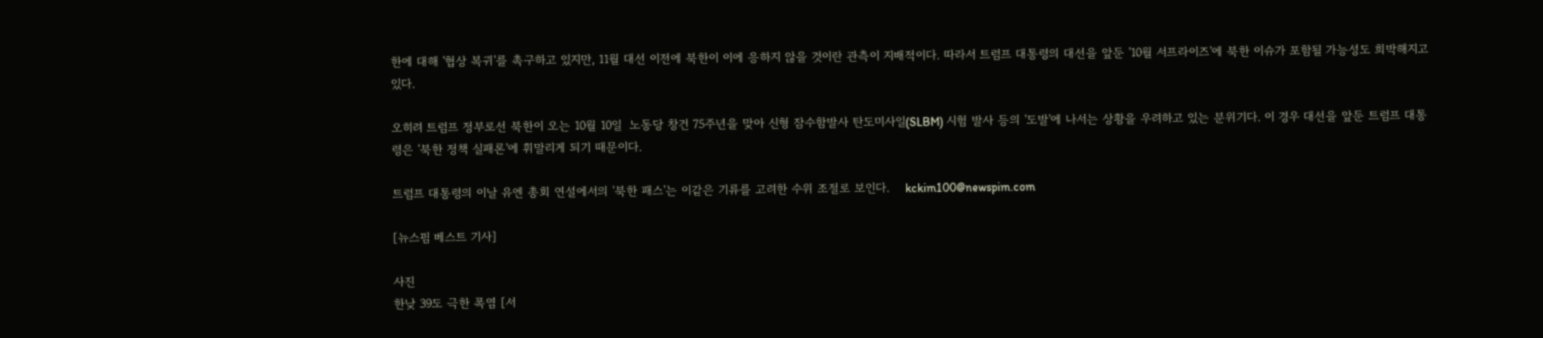한에 대해 '협상 복귀'를 촉구하고 있지만, 11월 대선 이전에 북한이 이에 응하지 않을 것이란 관측이 지배적이다. 따라서 트럼프 대통령의 대선을 앞둔 '10월 서프라이즈'에 북한 이슈가 포함될 가능성도 희박해지고 있다.

오히려 트럼프 정부로선 북한이 오는 10월 10일  노동당 창건 75주년을 맞아 신형 잠수함발사 탄도미사일(SLBM) 시험 발사 등의 '도발'에 나서는 상황을 우려하고 있는 분위기다. 이 경우 대선을 앞둔 트럼프 대통령은 '북한 정책 실패론'에 휘말리게 되기 때문이다.

트럼프 대통령의 이날 유엔 총회 연설에서의 '북한 패스'는 이같은 기류를 고려한 수위 조절로 보인다.    kckim100@newspim.com

[뉴스핌 베스트 기사]

사진
한낮 39도 극한 폭염 [서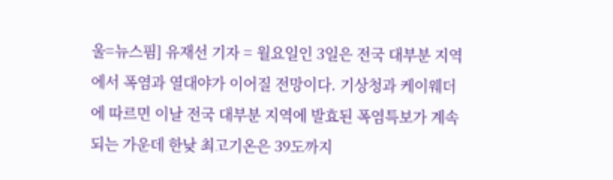울=뉴스핌] 유재선 기자 = 월요일인 3일은 전국 대부분 지역에서 폭염과 열대야가 이어질 전망이다. 기상청과 케이웨더에 따르면 이날 전국 대부분 지역에 발효된 폭염특보가 계속되는 가운데 한낮 최고기온은 39도까지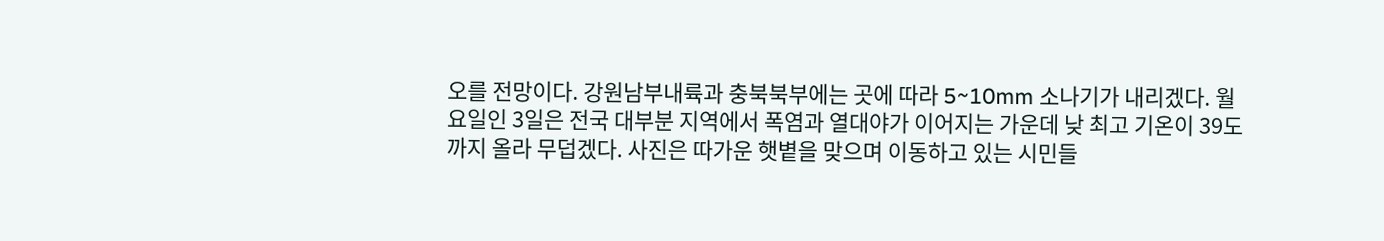오를 전망이다. 강원남부내륙과 충북북부에는 곳에 따라 5~10mm 소나기가 내리겠다. 월요일인 3일은 전국 대부분 지역에서 폭염과 열대야가 이어지는 가운데 낮 최고 기온이 39도까지 올라 무덥겠다. 사진은 따가운 햇볕을 맞으며 이동하고 있는 시민들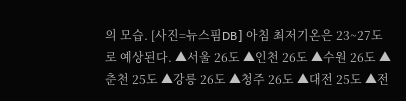의 모습. [사진=뉴스핌DB] 아침 최저기온은 23~27도로 예상된다. ▲서울 26도 ▲인천 26도 ▲수원 26도 ▲춘천 25도 ▲강릉 26도 ▲청주 26도 ▲대전 25도 ▲전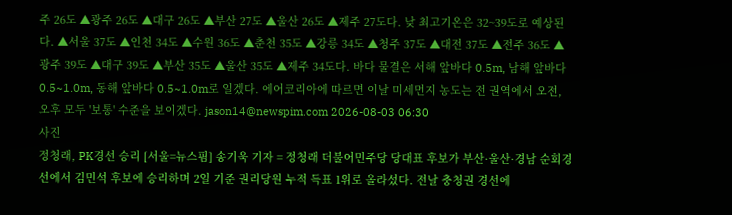주 26도 ▲광주 26도 ▲대구 26도 ▲부산 27도 ▲울산 26도 ▲제주 27도다. 낮 최고기온은 32~39도로 예상된다. ▲서울 37도 ▲인천 34도 ▲수원 36도 ▲춘천 35도 ▲강릉 34도 ▲청주 37도 ▲대전 37도 ▲전주 36도 ▲광주 39도 ▲대구 39도 ▲부산 35도 ▲울산 35도 ▲제주 34도다. 바다 물결은 서해 앞바다 0.5m, 남해 앞바다 0.5~1.0m, 동해 앞바다 0.5~1.0m로 일겠다. 에어코리아에 따르면 이날 미세먼지 농도는 전 권역에서 오전, 오후 모두 '보통' 수준을 보이겠다. jason14@newspim.com 2026-08-03 06:30
사진
정청래, PK경선 승리 [서울=뉴스핌] 송기욱 기자 = 정청래 더불어민주당 당대표 후보가 부산·울산·경남 순회경선에서 김민석 후보에 승리하며 2일 기준 권리당원 누적 득표 1위로 올라섰다. 전날 충청권 경선에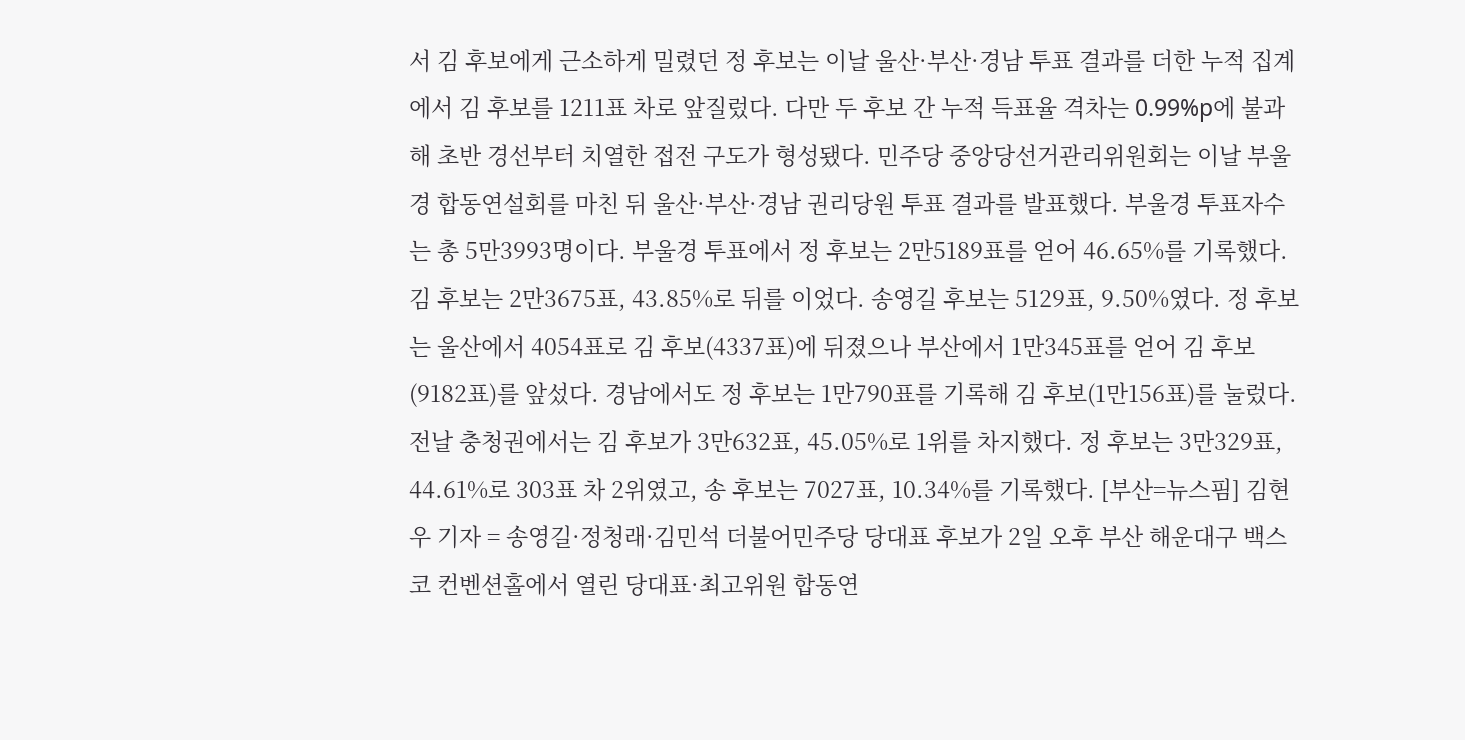서 김 후보에게 근소하게 밀렸던 정 후보는 이날 울산·부산·경남 투표 결과를 더한 누적 집계에서 김 후보를 1211표 차로 앞질렀다. 다만 두 후보 간 누적 득표율 격차는 0.99%p에 불과해 초반 경선부터 치열한 접전 구도가 형성됐다. 민주당 중앙당선거관리위원회는 이날 부울경 합동연설회를 마친 뒤 울산·부산·경남 권리당원 투표 결과를 발표했다. 부울경 투표자수는 총 5만3993명이다. 부울경 투표에서 정 후보는 2만5189표를 얻어 46.65%를 기록했다. 김 후보는 2만3675표, 43.85%로 뒤를 이었다. 송영길 후보는 5129표, 9.50%였다. 정 후보는 울산에서 4054표로 김 후보(4337표)에 뒤졌으나 부산에서 1만345표를 얻어 김 후보(9182표)를 앞섰다. 경남에서도 정 후보는 1만790표를 기록해 김 후보(1만156표)를 눌렀다. 전날 충청권에서는 김 후보가 3만632표, 45.05%로 1위를 차지했다. 정 후보는 3만329표, 44.61%로 303표 차 2위였고, 송 후보는 7027표, 10.34%를 기록했다. [부산=뉴스핌] 김현우 기자 = 송영길·정청래·김민석 더불어민주당 당대표 후보가 2일 오후 부산 해운대구 백스코 컨벤션홀에서 열린 당대표·최고위원 합동연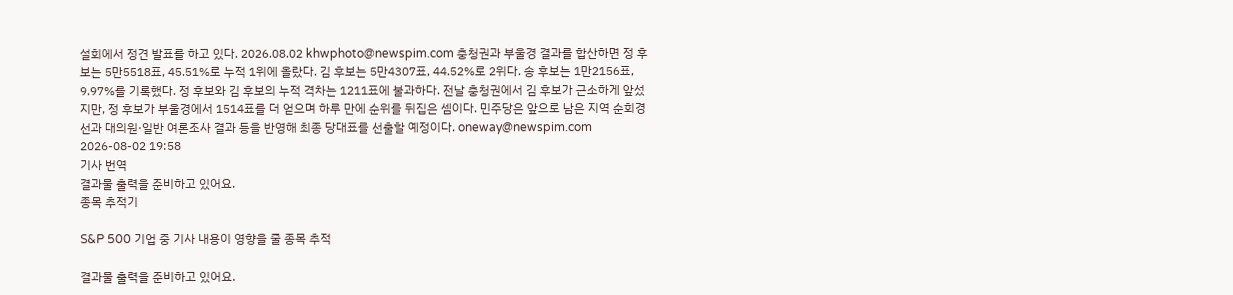설회에서 정견 발표를 하고 있다. 2026.08.02 khwphoto@newspim.com 충청권과 부울경 결과를 합산하면 정 후보는 5만5518표, 45.51%로 누적 1위에 올랐다. 김 후보는 5만4307표, 44.52%로 2위다. 송 후보는 1만2156표, 9.97%를 기록했다. 정 후보와 김 후보의 누적 격차는 1211표에 불과하다. 전날 충청권에서 김 후보가 근소하게 앞섰지만, 정 후보가 부울경에서 1514표를 더 얻으며 하루 만에 순위를 뒤집은 셈이다. 민주당은 앞으로 남은 지역 순회경선과 대의원·일반 여론조사 결과 등을 반영해 최종 당대표를 선출할 예정이다. oneway@newspim.com 2026-08-02 19:58
기사 번역
결과물 출력을 준비하고 있어요.
종목 추적기

S&P 500 기업 중 기사 내용이 영향을 줄 종목 추적

결과물 출력을 준비하고 있어요.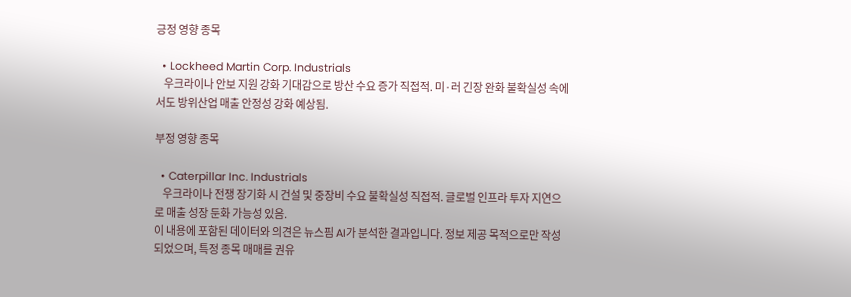긍정 영향 종목

  • Lockheed Martin Corp. Industrials
    우크라이나 안보 지원 강화 기대감으로 방산 수요 증가 직접적. 미·러 긴장 완화 불확실성 속에서도 방위산업 매출 안정성 강화 예상됨.

부정 영향 종목

  • Caterpillar Inc. Industrials
    우크라이나 전쟁 장기화 시 건설 및 중장비 수요 불확실성 직접적. 글로벌 인프라 투자 지연으로 매출 성장 둔화 가능성 있음.
이 내용에 포함된 데이터와 의견은 뉴스핌 AI가 분석한 결과입니다. 정보 제공 목적으로만 작성되었으며, 특정 종목 매매를 권유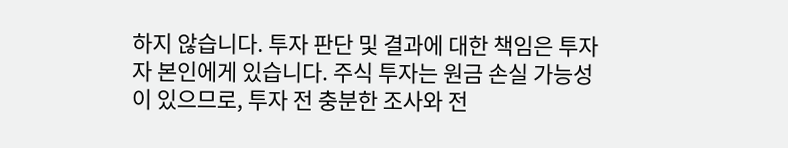하지 않습니다. 투자 판단 및 결과에 대한 책임은 투자자 본인에게 있습니다. 주식 투자는 원금 손실 가능성이 있으므로, 투자 전 충분한 조사와 전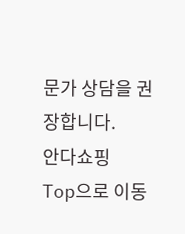문가 상담을 권장합니다.
안다쇼핑
Top으로 이동